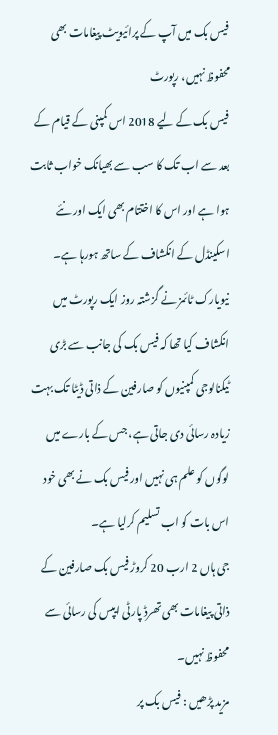فیس بک میں آپ کے پرائیویٹ پیغامات بھی محفوظ نہیں، رپورٹ
فیس بک کے لیے 2018 اس کمپنی کے قیام کے بعد سے اب تک کا سب سے بھیانک خواب ثابت ہوا ہے اور اس کا اختتام بھی ایک اور نئے اسکینڈل کے انکشاف کے ساتھ ہورہا ہے۔
نیویارک ٹائمز نے گزشتہ روز ایک رپورٹ میں انکشاف کیا تھا کہ فیس بک کی جانب سے بڑی ٹیکنالوجی کمپنیوں کو صارفین کے ذاتی ڈیٹا تک بہت زیادہ رسائی دی جاتی ہے، جس کے بارے میں لوگوں کو علم ہی نہیں اور فیس بک نے بھی خود اس بات کو اب تسلیم کرلیا ہے۔
جی ہاں 2 ارب 20 کروڑ فیس بک صارفین کے ذاتی پیغامات بھی تھرڈ پارٹی ایپس کی رسائی سے محفوظ نہیں۔
مزید پڑھیں : فیس بک پر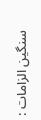سنگین الزامات :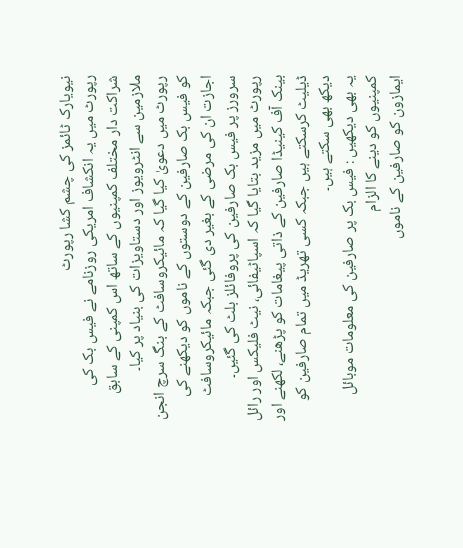نیویارک ٹائمز کی چشم کشا رپورٹ
رپورٹ میں یہ انکشاف امریکی روزنامے نے فیس بک کی شراکت دار مختلف کمپنیوں کے ساتھ اس کمپنی کے سابق ملازمین سے انٹرویوز اور دستاویزات کی بنیاد پر کیا۔
رپورٹ میں دعویٰ کیا گیا کہ مائیکروسافٹ کے بنگ سرچ انجن کو فیس بک صارفین کے دوستوں کے ناموں کو دیکھنے کی اجازت ان کی مرضی کے بغیر دی گئی جبکہ مائیکروسافٹ سرورز پر فیس بک صارفین کی پروفائلز بلٹ کی گئیں۔
رپورٹ میں مزید بتایا گیا کہ اسپاٹیفائی، نیٹ فلیکس اور رائل بینک آف کینیڈا صارفین کے ذاتی پیغامات کو پڑھنے، لکھنے اور ڈیلیٹ کرسکتے ہیں جبکہ کسی تھریڈ میں تمام صارفین کو دیکھ بھی سکتے ہیں۔
یہ بھی دیکھیں : فیس بک پر صارفین کی معلومات موبائل کمپنیوں کو دینے کا الزام
ایمازون کو صارفین کے ناموں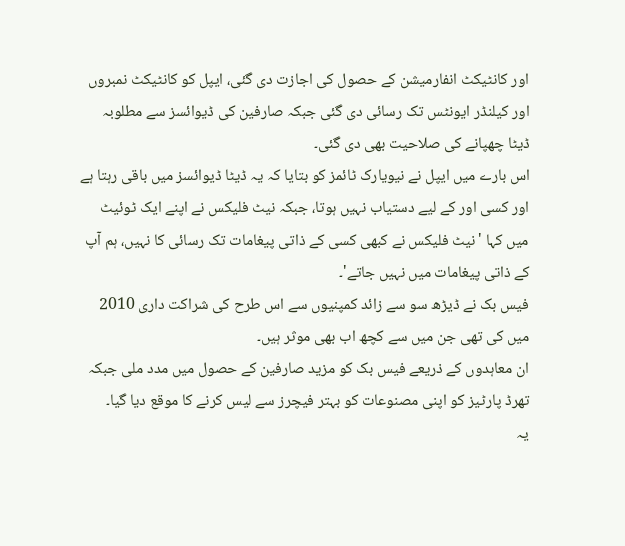اور کانٹیکٹ انفارمیشن کے حصول کی اجازت دی گئی، ایپل کو کانٹیکٹ نمبروں اور کیلنڈر ایونٹس تک رسائی دی گئی جبکہ صارفین کی ڈیوائسز سے مطلوبہ ڈیٹا چھپانے کی صلاحیت بھی دی گئی۔
اس بارے میں ایپل نے نیویارک ٹائمز کو بتایا کہ یہ ڈیٹا ڈیوائسز میں باقی رہتا ہے اور کسی اور کے لیے دستیاب نہیں ہوتا، جبکہ نیٹ فلیکس نے اپنے ایک ٹوئیٹ میں کہا 'نیٹ فلیکس نے کبھی کسی کے ذاتی پیغامات تک رسائی کا نہیں، ہم آپ کے ذاتی پیغامات میں نہیں جاتے'۔
فیس بک نے ڈیڑھ سو سے زائد کمپنیوں سے اس طرح کی شراکت داری 2010 میں کی تھی جن میں سے کچھ اب بھی موثر ہیں۔
ان معاہدوں کے ذریعے فیس بک کو مزید صارفین کے حصول میں مدد ملی جبکہ تھرڈ پارٹیز کو اپنی مصنوعات کو بہتر فیچرز سے لیس کرنے کا موقع دیا گیا۔
یہ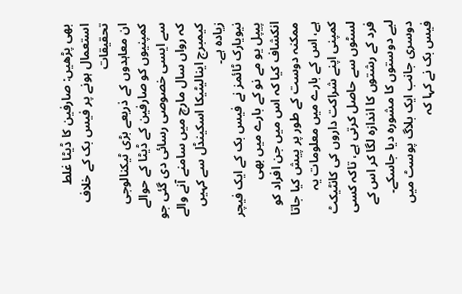بھی پڑھیں: صارفین کا ڈیٹا غلط استعمال ہونے پر فیس بک کے خلاف تحقیقات
ان معاہدوں کے ذریعے بڑی ٹیکنالوجی کمپنیوں کو صارفین کے ڈیٹا کے حوالے سے ایسی خصوصی رسائی دی گئی جو کہ رواں سال مارچ میں سامنے آنے والے کیمبرج اینالیٹیکا اسکینڈل سے کہیں زیادہ ہے۔
نیویارک ٹائمز نے فیس بک کے ایک فیچر پیپل یو مے نو کے بارے میں بھی انکشاف کیا کہ اس میں جن افراد کو ممکنہ دوست کے طور پر پیش کیا جاتا ہے، اس کے بارے میں معلومات یہ کمپنی اپنے شراکت داروں کی کانٹیکٹ لسٹوں سے حاصل کرتی ہے، تاکہ کسی فرد کے رشتوں کا اندازہ لگا کر اس کے لیے دوستوں کا مشورہ دیا جاسکے۔
دوسری جانب ایک بلاگ پوسٹ میں فیس بک نے کہا کہ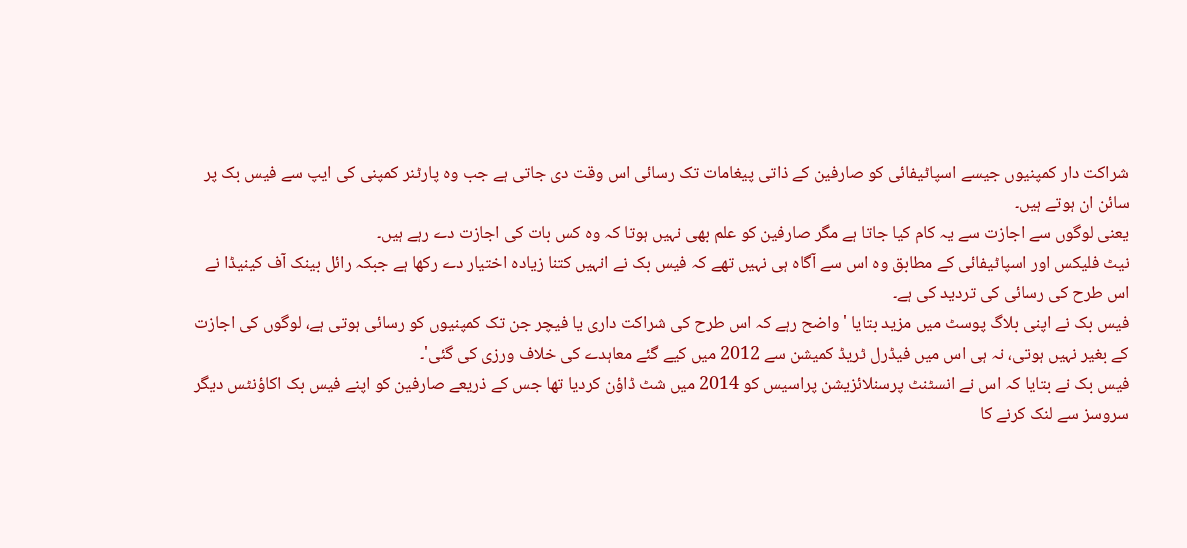شراکت دار کمپنیوں جیسے اسپاٹیفائی کو صارفین کے ذاتی پیغامات تک رسائی اس وقت دی جاتی ہے جب وہ پارٹنر کمپنی کی ایپ سے فیس بک پر سائن ان ہوتے ہیں۔
یعنی لوگوں سے اجازت سے یہ کام کیا جاتا ہے مگر صارفین کو علم بھی نہیں ہوتا کہ وہ کس بات کی اجازت دے رہے ہیں۔
نیٹ فلیکس اور اسپاٹیفائی کے مطابق وہ اس سے آگاہ ہی نہیں تھے کہ فیس بک نے انہیں کتنا زیادہ اختیار دے رکھا ہے جبکہ رائل بینک آف کینیڈا نے اس طرح کی رسائی کی تردید کی ہے۔
فیس بک نے اپنی بلاگ پوسٹ میں مزید بتایا 'واضح رہے کہ اس طرح کی شراکت داری یا فیچر جن تک کمپنیوں کو رسائی ہوتی ہے، لوگوں کی اجازت کے بغیر نہیں ہوتی، نہ ہی اس میں فیڈرل ٹریڈ کمیشن سے 2012 میں کیے گئے معاہدے کی خلاف ورزی کی گئی'۔
فیس بک نے بتایا کہ اس نے انسٹنٹ پرسنلائزیشن پراسیس کو 2014 میں شٹ ڈاؤن کردیا تھا جس کے ذریعے صارفین کو اپنے فیس بک اکاؤنٹس دیگر سروسز سے لنک کرنے کا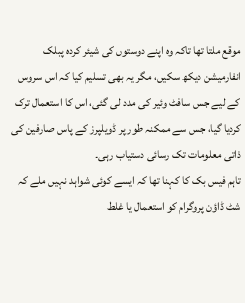موقع ملتا تھا تاکہ وہ اپنے دوستوں کی شیئر کردہ پبلک انفارمیشن دیکھ سکیں، مگر یہ بھی تسلیم کیا کہ اس سروس کے لیے جس سافٹ وئیر کی مدد لی گئی، اس کا استعمال ترک کردیا گیا، جس سے ممکنہ طور پر ڈویلپرز کے پاس صارفین کی ذاتی معلومات تک رسائی دستیاب رہی۔
تاہم فیس بک کا کہنا تھا کہ ایسے کوئی شواہد نہیں ملے کہ شٹ ڈاؤن پروگرام کو استعمال یا غلط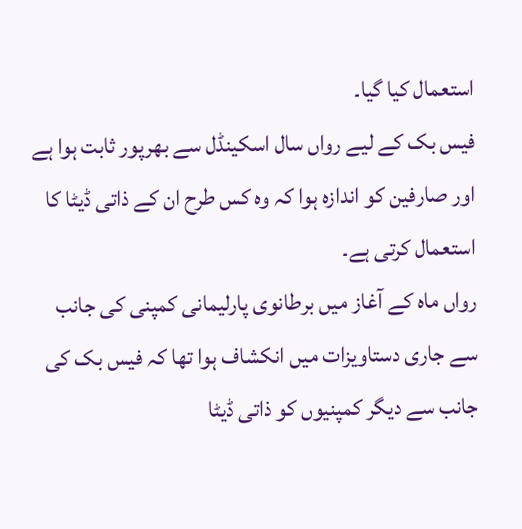استعمال کیا گیا۔
فیس بک کے لیے رواں سال اسکینڈل سے بھرپور ثابت ہوا ہے اور صارفین کو اندازہ ہوا کہ وہ کس طرح ان کے ذاتی ڈیٹا کا استعمال کرتی ہے۔
رواں ماہ کے آغاز میں برطانوی پارلیمانی کمپنی کی جانب سے جاری دستاویزات میں انکشاف ہوا تھا کہ فیس بک کی جانب سے دیگر کمپنیوں کو ذاتی ڈیٹا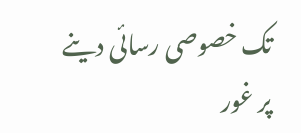تک خصوصی رسائی دینے پر غور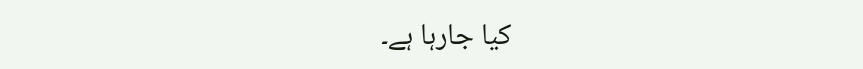کیا جارہا ہے۔